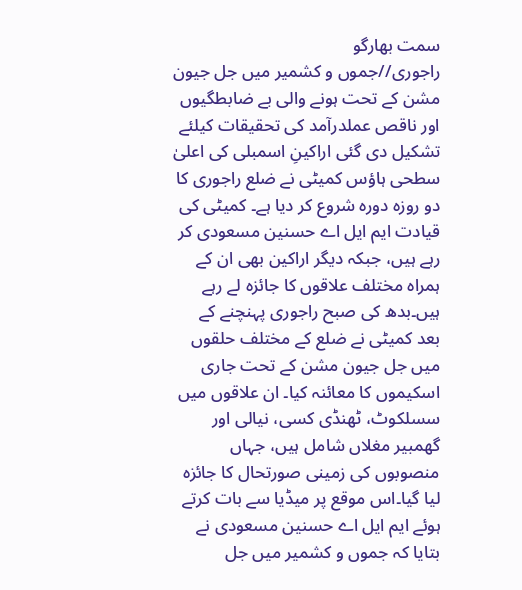سمت بھارگو
راجوری//جموں و کشمیر میں جل جیون مشن کے تحت ہونے والی بے ضابطگیوں اور ناقص عملدرآمد کی تحقیقات کیلئے تشکیل دی گئی اراکینِ اسمبلی کی اعلیٰ سطحی ہاؤس کمیٹی نے ضلع راجوری کا دو روزہ دورہ شروع کر دیا ہے۔ کمیٹی کی قیادت ایم ایل اے حسنین مسعودی کر رہے ہیں، جبکہ دیگر اراکین بھی ان کے ہمراہ مختلف علاقوں کا جائزہ لے رہے ہیں۔بدھ کی صبح راجوری پہنچنے کے بعد کمیٹی نے ضلع کے مختلف حلقوں میں جل جیون مشن کے تحت جاری اسکیموں کا معائنہ کیا۔ ان علاقوں میں سسلکوٹ، ٹھنڈی کسی، نیالی اور گھمبیر مغلاں شامل ہیں، جہاں منصوبوں کی زمینی صورتحال کا جائزہ لیا گیا۔اس موقع پر میڈیا سے بات کرتے ہوئے ایم ایل اے حسنین مسعودی نے بتایا کہ جموں و کشمیر میں جل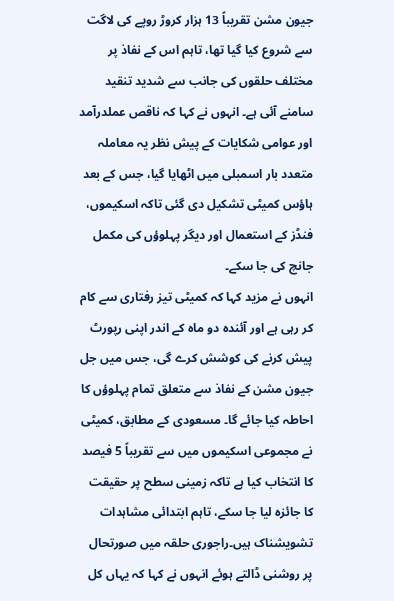جیون مشن تقریباً 13 ہزار کروڑ روپے کی لاگت سے شروع کیا گیا تھا، تاہم اس کے نفاذ پر مختلف حلقوں کی جانب سے شدید تنقید سامنے آئی ہے۔ انہوں نے کہا کہ ناقص عملدرآمد اور عوامی شکایات کے پیش نظر یہ معاملہ متعدد بار اسمبلی میں اٹھایا گیا، جس کے بعد ہاؤس کمیٹی تشکیل دی گئی تاکہ اسکیموں، فنڈز کے استعمال اور دیگر پہلوؤں کی مکمل جانچ کی جا سکے۔
انہوں نے مزید کہا کہ کمیٹی تیز رفتاری سے کام کر رہی ہے اور آئندہ دو ماہ کے اندر اپنی رپورٹ پیش کرنے کی کوشش کرے گی، جس میں جل جیون مشن کے نفاذ سے متعلق تمام پہلوؤں کا احاطہ کیا جائے گا۔ مسعودی کے مطابق، کمیٹی نے مجموعی اسکیموں میں سے تقریباً 5 فیصد کا انتخاب کیا ہے تاکہ زمینی سطح پر حقیقت کا جائزہ لیا جا سکے، تاہم ابتدائی مشاہدات تشویشناک ہیں۔راجوری حلقہ میں صورتحال پر روشنی ڈالتے ہوئے انہوں نے کہا کہ یہاں کل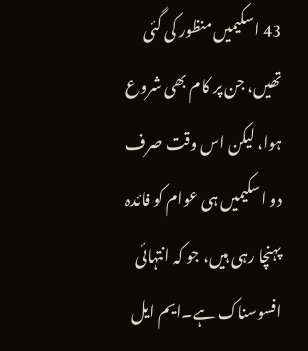43 اسکیمیں منظور کی گئی تھیں، جن پر کام بھی شروع ہوا، لیکن اس وقت صرف دو اسکیمیں ہی عوام کو فائدہ پہنچا رہی ہیں، جو کہ انتہائی افسوسناک ہے۔ایم ایل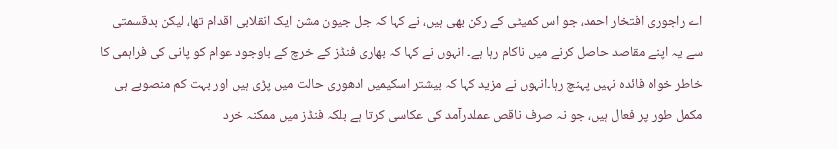اے راجوری افتخار احمد، جو اس کمیٹی کے رکن بھی ہیں، نے کہا کہ جل جیون مشن ایک انقلابی اقدام تھا، لیکن بدقسمتی سے یہ اپنے مقاصد حاصل کرنے میں ناکام رہا ہے۔ انہوں نے کہا کہ بھاری فنڈز کے خرچ کے باوجود عوام کو پانی کی فراہمی کا خاطر خواہ فائدہ نہیں پہنچ رہا۔انہوں نے مزید کہا کہ بیشتر اسکیمیں ادھوری حالت میں پڑی ہیں اور بہت کم منصوبے ہی مکمل طور پر فعال ہیں، جو نہ صرف ناقص عملدرآمد کی عکاسی کرتا ہے بلکہ فنڈز میں ممکنہ خرد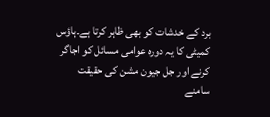برد کے خدشات کو بھی ظاہر کرتا ہے۔ہاؤس کمیٹی کا یہ دورہ عوامی مسائل کو اجاگر کرنے اور جل جیون مشن کی حقیقت سامنے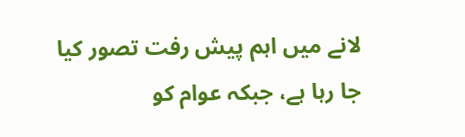لانے میں اہم پیش رفت تصور کیا جا رہا ہے، جبکہ عوام کو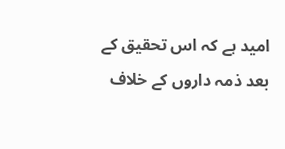امید ہے کہ اس تحقیق کے بعد ذمہ داروں کے خلاف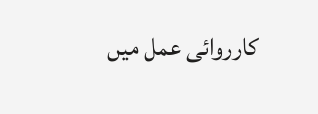کارروائی عمل میں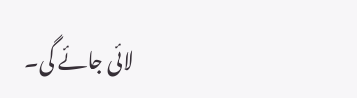لائی جائے گی۔